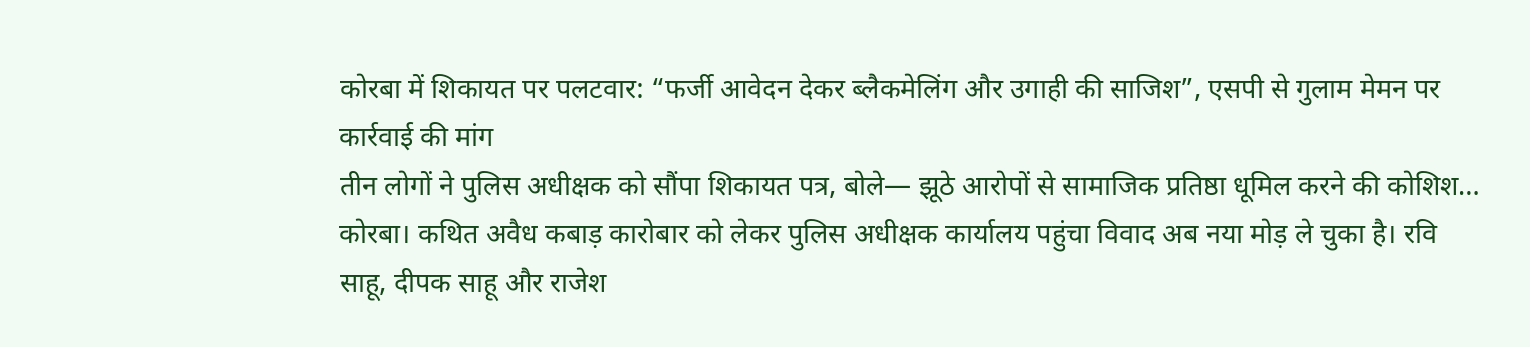कोरबा में शिकायत पर पलटवार: “फर्जी आवेदन देकर ब्लैकमेलिंग और उगाही की साजिश”, एसपी से गुलाम मेमन पर कार्रवाई की मांग
तीन लोगों ने पुलिस अधीक्षक को सौंपा शिकायत पत्र, बोले— झूठे आरोपों से सामाजिक प्रतिष्ठा धूमिल करने की कोशिश…
कोरबा। कथित अवैध कबाड़ कारोबार को लेकर पुलिस अधीक्षक कार्यालय पहुंचा विवाद अब नया मोड़ ले चुका है। रवि साहू, दीपक साहू और राजेश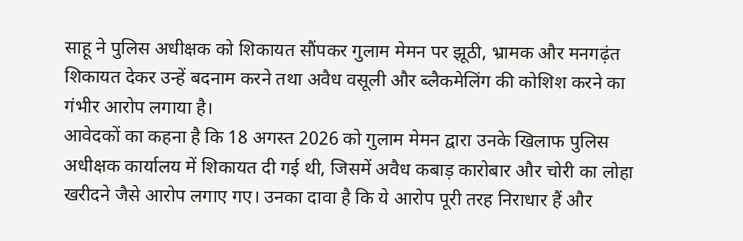साहू ने पुलिस अधीक्षक को शिकायत सौंपकर गुलाम मेमन पर झूठी, भ्रामक और मनगढ़ंत शिकायत देकर उन्हें बदनाम करने तथा अवैध वसूली और ब्लैकमेलिंग की कोशिश करने का गंभीर आरोप लगाया है।
आवेदकों का कहना है कि 18 अगस्त 2026 को गुलाम मेमन द्वारा उनके खिलाफ पुलिस अधीक्षक कार्यालय में शिकायत दी गई थी, जिसमें अवैध कबाड़ कारोबार और चोरी का लोहा खरीदने जैसे आरोप लगाए गए। उनका दावा है कि ये आरोप पूरी तरह निराधार हैं और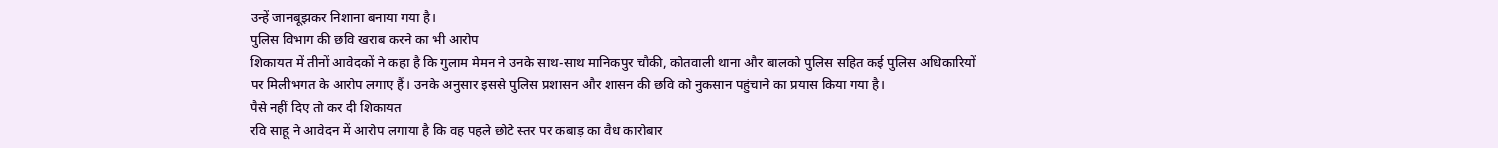उन्हें जानबूझकर निशाना बनाया गया है।
पुलिस विभाग की छवि खराब करने का भी आरोप
शिकायत में तीनों आवेदकों ने कहा है कि गुलाम मेमन ने उनके साथ-साथ मानिकपुर चौकी, कोतवाली थाना और बालको पुलिस सहित कई पुलिस अधिकारियों पर मिलीभगत के आरोप लगाए हैं। उनके अनुसार इससे पुलिस प्रशासन और शासन की छवि को नुकसान पहुंचाने का प्रयास किया गया है।
पैसे नहीं दिए तो कर दी शिकायत
रवि साहू ने आवेदन में आरोप लगाया है कि वह पहले छोटे स्तर पर कबाड़ का वैध कारोबार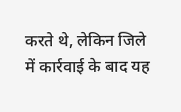करते थे, लेकिन जिले में कार्रवाई के बाद यह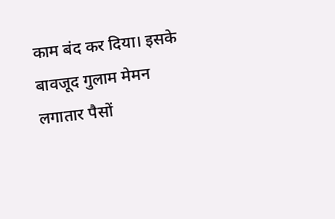काम बंद कर दिया। इसके बावजूद गुलाम मेमन लगातार पैसों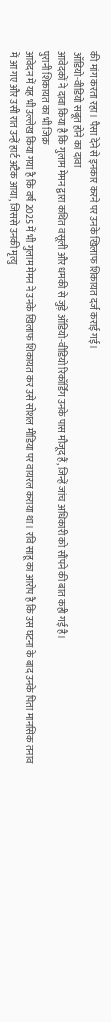की मांग करता रहा। पैसा देने से इनकार करने पर उनके खिलाफ शिकायत दर्ज कराई गई।
ऑडियो-वीडियो सबूत होने का दावा
आवेदकों ने दावा किया है कि गुलाम मेमन द्वारा कथित वसूली और धमकी से जुड़े ऑडियो-वीडियो रिकॉर्डिंग उनके पास मौजूद हैं, जिन्हें जांच अधिकारी को सौंपने की बात कही गई है।
पुरानी शिकायत का भी जिक्र
आवेदन में यह भी उल्लेख किया गया है कि वर्ष 2025 में भी गुलाम मेमन ने उनके खिलाफ शिकायत कर उसे सोशल मीडिया पर वायरल कराया था। रवि साहू का आरोप है कि उस घटना के बाद उनके पिता मानसिक तनाव में आ गए और उसी रात उन्हें हार्ट अटैक आया, जिससे उनकी मृत्यु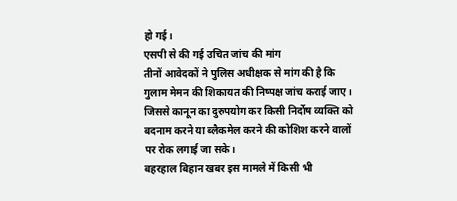हो गई।
एसपी से की गई उचित जांच की मांग
तीनों आवेदकों ने पुलिस अधीक्षक से मांग की है कि गुलाम मेमन की शिकायत की निष्पक्ष जांच कराई जाए। जिससे कानून का दुरुपयोग कर किसी निर्दोष व्यक्ति को बदनाम करने या ब्लैकमेल करने की कोशिश करने वालों पर रोक लगाई जा सके।
बहरहाल बिहान खबर इस मामले में किसी भी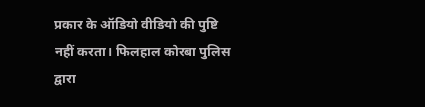प्रकार के ऑडियो वीडियो की पुष्टि नहीं करता। फिलहाल कोरबा पुलिस द्वारा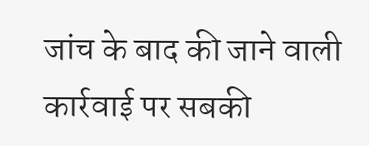जांच के बाद की जाने वाली कार्रवाई पर सबकी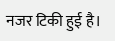नजर टिकी हुई है।